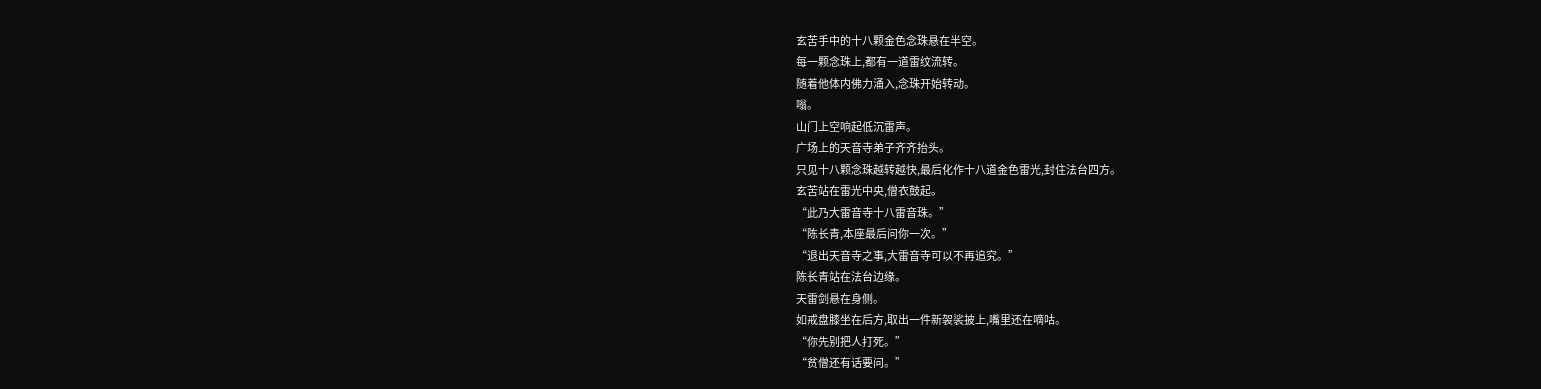玄苦手中的十八颗金色念珠悬在半空。
每一颗念珠上,都有一道雷纹流转。
随着他体内佛力涌入,念珠开始转动。
嗡。
山门上空响起低沉雷声。
广场上的天音寺弟子齐齐抬头。
只见十八颗念珠越转越快,最后化作十八道金色雷光,封住法台四方。
玄苦站在雷光中央,僧衣鼓起。
“此乃大雷音寺十八雷音珠。”
“陈长青,本座最后问你一次。”
“退出天音寺之事,大雷音寺可以不再追究。”
陈长青站在法台边缘。
天雷剑悬在身侧。
如戒盘膝坐在后方,取出一件新袈裟披上,嘴里还在嘀咕。
“你先别把人打死。”
“贫僧还有话要问。”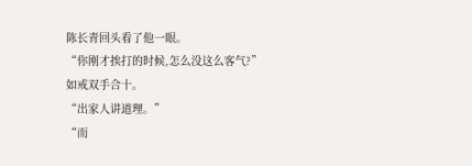陈长青回头看了他一眼。
“你刚才挨打的时候,怎么没这么客气?”
如戒双手合十。
“出家人讲道理。”
“而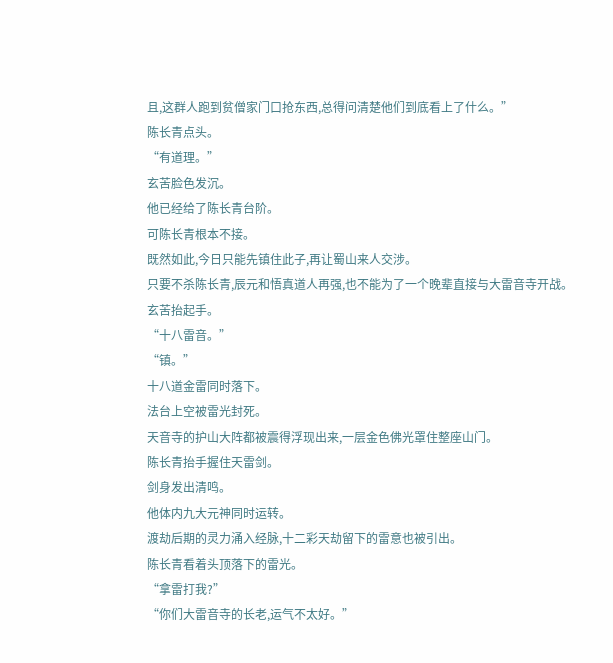且,这群人跑到贫僧家门口抢东西,总得问清楚他们到底看上了什么。”
陈长青点头。
“有道理。”
玄苦脸色发沉。
他已经给了陈长青台阶。
可陈长青根本不接。
既然如此,今日只能先镇住此子,再让蜀山来人交涉。
只要不杀陈长青,辰元和悟真道人再强,也不能为了一个晚辈直接与大雷音寺开战。
玄苦抬起手。
“十八雷音。”
“镇。”
十八道金雷同时落下。
法台上空被雷光封死。
天音寺的护山大阵都被震得浮现出来,一层金色佛光罩住整座山门。
陈长青抬手握住天雷剑。
剑身发出清鸣。
他体内九大元神同时运转。
渡劫后期的灵力涌入经脉,十二彩天劫留下的雷意也被引出。
陈长青看着头顶落下的雷光。
“拿雷打我?”
“你们大雷音寺的长老,运气不太好。”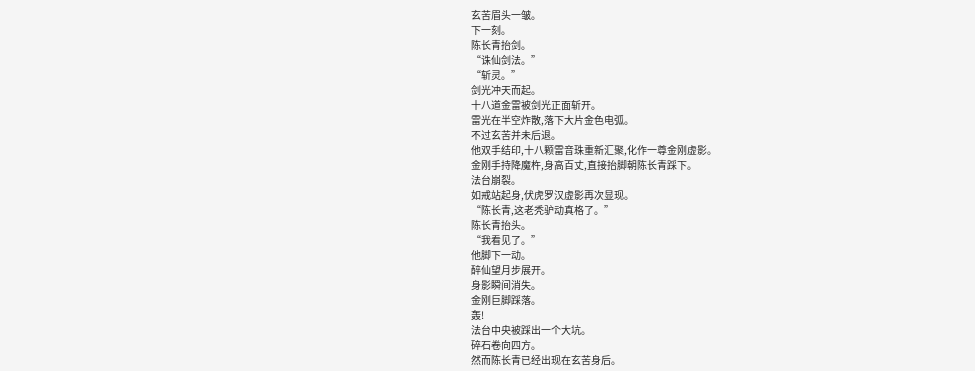玄苦眉头一皱。
下一刻。
陈长青抬剑。
“诛仙剑法。”
“斩灵。”
剑光冲天而起。
十八道金雷被剑光正面斩开。
雷光在半空炸散,落下大片金色电弧。
不过玄苦并未后退。
他双手结印,十八颗雷音珠重新汇聚,化作一尊金刚虚影。
金刚手持降魔杵,身高百丈,直接抬脚朝陈长青踩下。
法台崩裂。
如戒站起身,伏虎罗汉虚影再次显现。
“陈长青,这老秃驴动真格了。”
陈长青抬头。
“我看见了。”
他脚下一动。
醉仙望月步展开。
身影瞬间消失。
金刚巨脚踩落。
轰!
法台中央被踩出一个大坑。
碎石卷向四方。
然而陈长青已经出现在玄苦身后。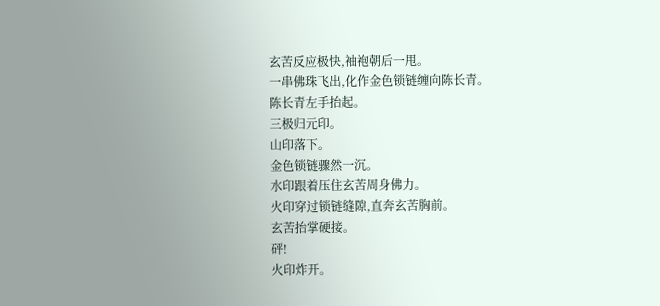玄苦反应极快,袖袍朝后一甩。
一串佛珠飞出,化作金色锁链缠向陈长青。
陈长青左手抬起。
三极归元印。
山印落下。
金色锁链骤然一沉。
水印跟着压住玄苦周身佛力。
火印穿过锁链缝隙,直奔玄苦胸前。
玄苦抬掌硬接。
砰!
火印炸开。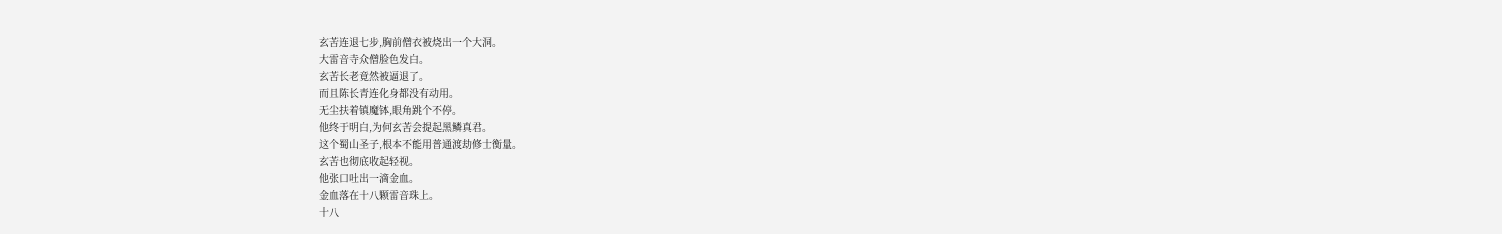玄苦连退七步,胸前僧衣被烧出一个大洞。
大雷音寺众僧脸色发白。
玄苦长老竟然被逼退了。
而且陈长青连化身都没有动用。
无尘扶着镇魔钵,眼角跳个不停。
他终于明白,为何玄苦会提起黑鳞真君。
这个蜀山圣子,根本不能用普通渡劫修士衡量。
玄苦也彻底收起轻视。
他张口吐出一滴金血。
金血落在十八颗雷音珠上。
十八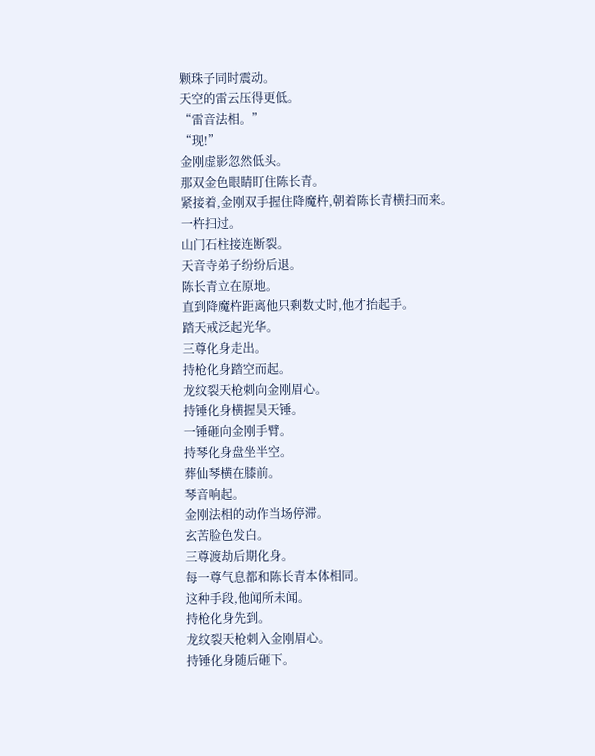颗珠子同时震动。
天空的雷云压得更低。
“雷音法相。”
“现!”
金刚虚影忽然低头。
那双金色眼睛盯住陈长青。
紧接着,金刚双手握住降魔杵,朝着陈长青横扫而来。
一杵扫过。
山门石柱接连断裂。
天音寺弟子纷纷后退。
陈长青立在原地。
直到降魔杵距离他只剩数丈时,他才抬起手。
踏天戒泛起光华。
三尊化身走出。
持枪化身踏空而起。
龙纹裂天枪刺向金刚眉心。
持锤化身横握昊天锤。
一锤砸向金刚手臂。
持琴化身盘坐半空。
葬仙琴横在膝前。
琴音响起。
金刚法相的动作当场停滞。
玄苦脸色发白。
三尊渡劫后期化身。
每一尊气息都和陈长青本体相同。
这种手段,他闻所未闻。
持枪化身先到。
龙纹裂天枪刺入金刚眉心。
持锤化身随后砸下。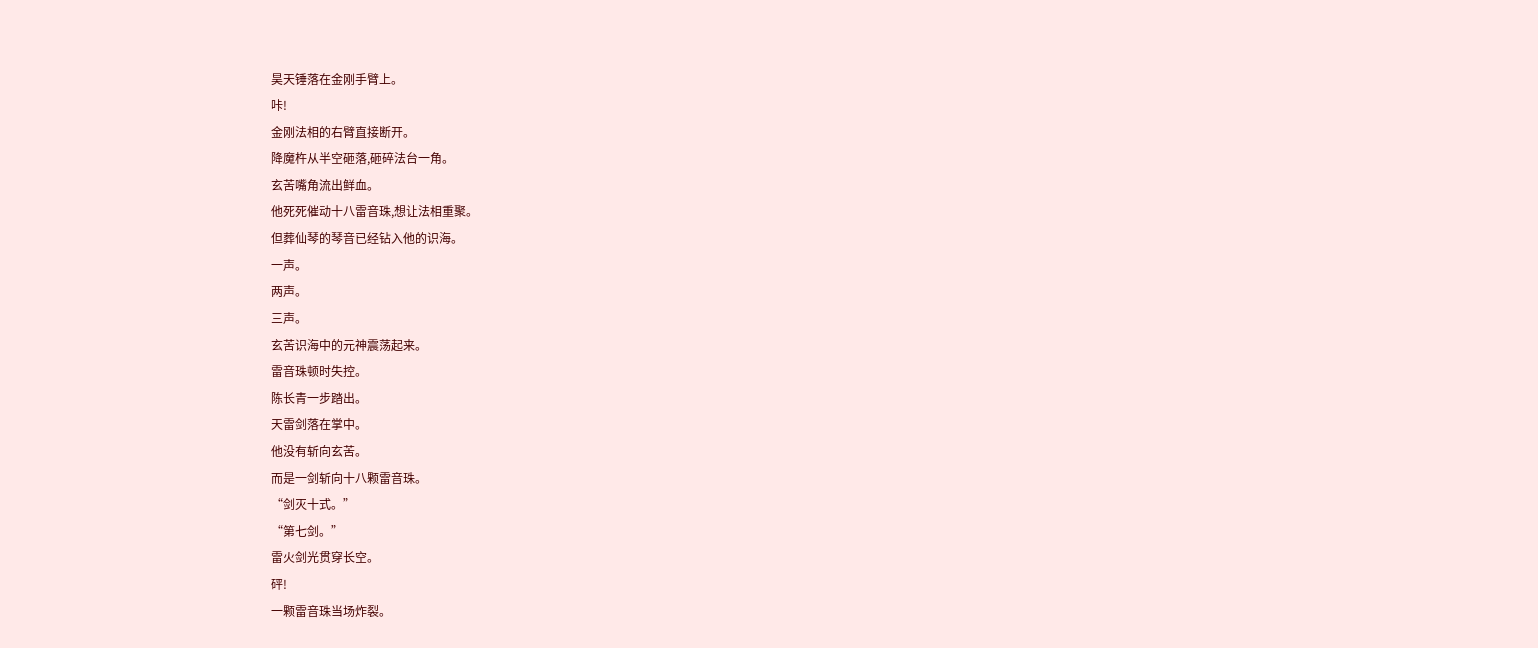昊天锤落在金刚手臂上。
咔!
金刚法相的右臂直接断开。
降魔杵从半空砸落,砸碎法台一角。
玄苦嘴角流出鲜血。
他死死催动十八雷音珠,想让法相重聚。
但葬仙琴的琴音已经钻入他的识海。
一声。
两声。
三声。
玄苦识海中的元神震荡起来。
雷音珠顿时失控。
陈长青一步踏出。
天雷剑落在掌中。
他没有斩向玄苦。
而是一剑斩向十八颗雷音珠。
“剑灭十式。”
“第七剑。”
雷火剑光贯穿长空。
砰!
一颗雷音珠当场炸裂。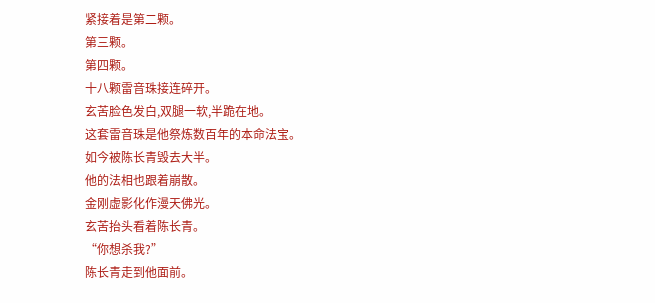紧接着是第二颗。
第三颗。
第四颗。
十八颗雷音珠接连碎开。
玄苦脸色发白,双腿一软,半跪在地。
这套雷音珠是他祭炼数百年的本命法宝。
如今被陈长青毁去大半。
他的法相也跟着崩散。
金刚虚影化作漫天佛光。
玄苦抬头看着陈长青。
“你想杀我?”
陈长青走到他面前。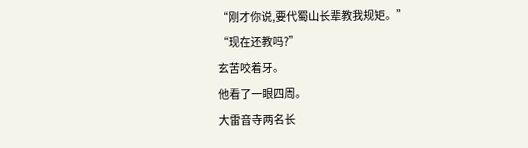“刚才你说,要代蜀山长辈教我规矩。”
“现在还教吗?”
玄苦咬着牙。
他看了一眼四周。
大雷音寺两名长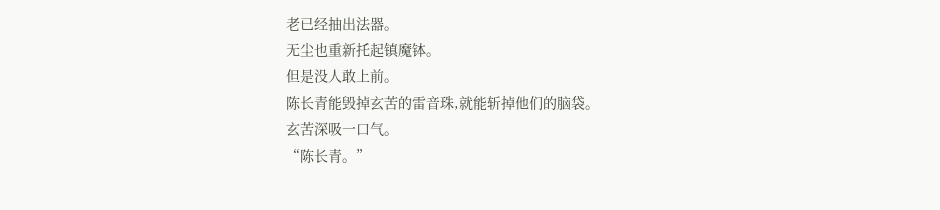老已经抽出法器。
无尘也重新托起镇魔钵。
但是没人敢上前。
陈长青能毁掉玄苦的雷音珠,就能斩掉他们的脑袋。
玄苦深吸一口气。
“陈长青。”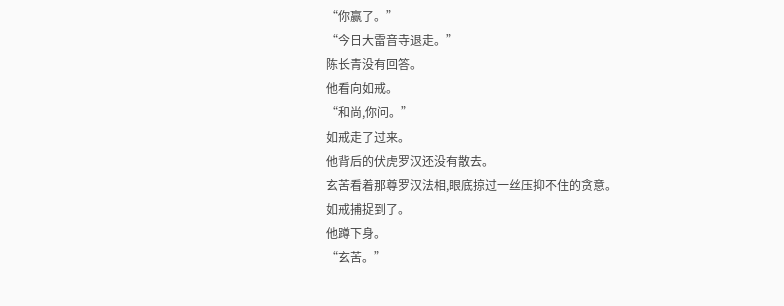“你赢了。”
“今日大雷音寺退走。”
陈长青没有回答。
他看向如戒。
“和尚,你问。”
如戒走了过来。
他背后的伏虎罗汉还没有散去。
玄苦看着那尊罗汉法相,眼底掠过一丝压抑不住的贪意。
如戒捕捉到了。
他蹲下身。
“玄苦。”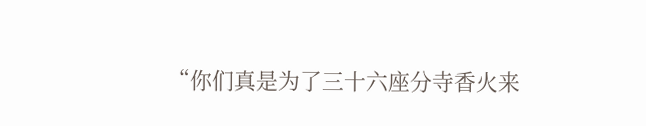“你们真是为了三十六座分寺香火来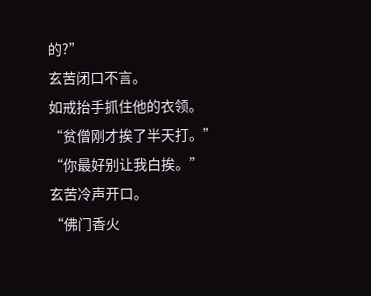的?”
玄苦闭口不言。
如戒抬手抓住他的衣领。
“贫僧刚才挨了半天打。”
“你最好别让我白挨。”
玄苦冷声开口。
“佛门香火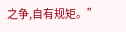之争,自有规矩。”